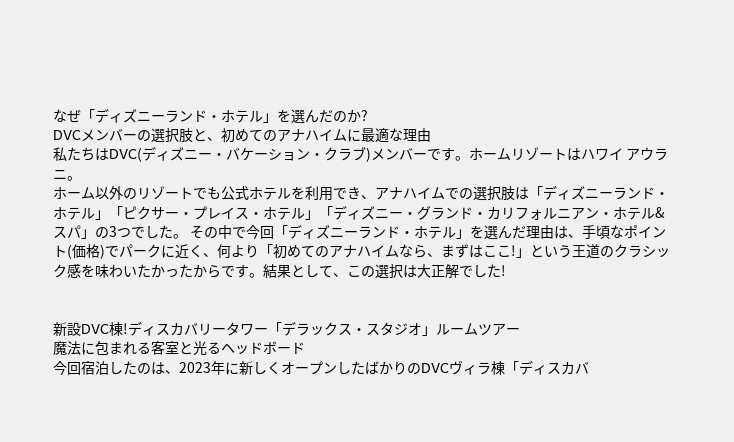なぜ「ディズニーランド・ホテル」を選んだのか?
DVCメンバーの選択肢と、初めてのアナハイムに最適な理由
私たちはDVC(ディズニー・バケーション・クラブ)メンバーです。ホームリゾートはハワイ アウラニ。
ホーム以外のリゾートでも公式ホテルを利用でき、アナハイムでの選択肢は「ディズニーランド・ホテル」「ピクサー・プレイス・ホテル」「ディズニー・グランド・カリフォルニアン・ホテル&スパ」の3つでした。 その中で今回「ディズニーランド・ホテル」を選んだ理由は、手頃なポイント(価格)でパークに近く、何より「初めてのアナハイムなら、まずはここ!」という王道のクラシック感を味わいたかったからです。結果として、この選択は大正解でした!


新設DVC棟!ディスカバリータワー「デラックス・スタジオ」ルームツアー
魔法に包まれる客室と光るヘッドボード
今回宿泊したのは、2023年に新しくオープンしたばかりのDVCヴィラ棟「ディスカバ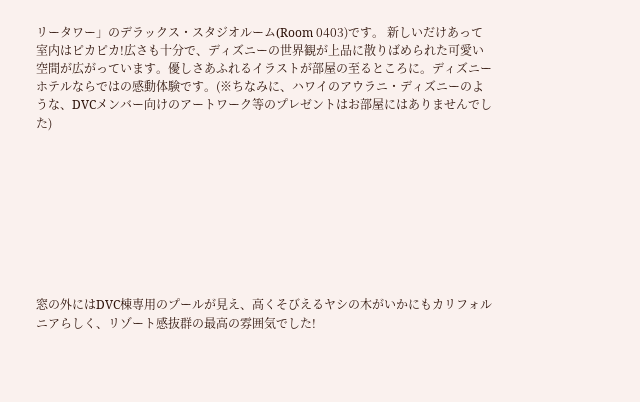リータワー」のデラックス・スタジオルーム(Room 0403)です。 新しいだけあって室内はピカピカ!広さも十分で、ディズニーの世界観が上品に散りばめられた可愛い空間が広がっています。優しさあふれるイラストが部屋の至るところに。ディズニーホテルならではの感動体験です。(※ちなみに、ハワイのアウラニ・ディズニーのような、DVCメンバー向けのアートワーク等のプレゼントはお部屋にはありませんでした)









窓の外にはDVC棟専用のプールが見え、高くそびえるヤシの木がいかにもカリフォルニアらしく、リゾート感抜群の最高の雰囲気でした!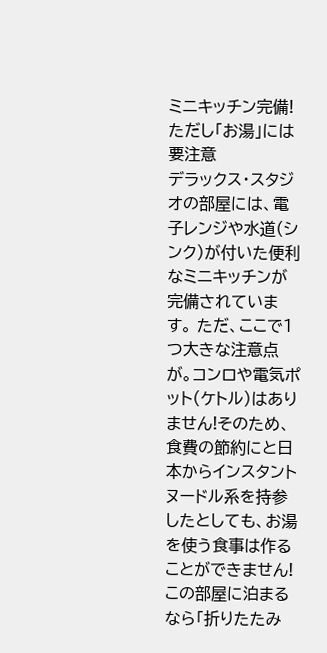ミニキッチン完備!ただし「お湯」には要注意
デラックス・スタジオの部屋には、電子レンジや水道(シンク)が付いた便利なミニキッチンが完備されています。 ただ、ここで1つ大きな注意点が。コンロや電気ポット(ケトル)はありません!そのため、食費の節約にと日本からインスタントヌードル系を持参したとしても、お湯を使う食事は作ることができません!この部屋に泊まるなら「折りたたみ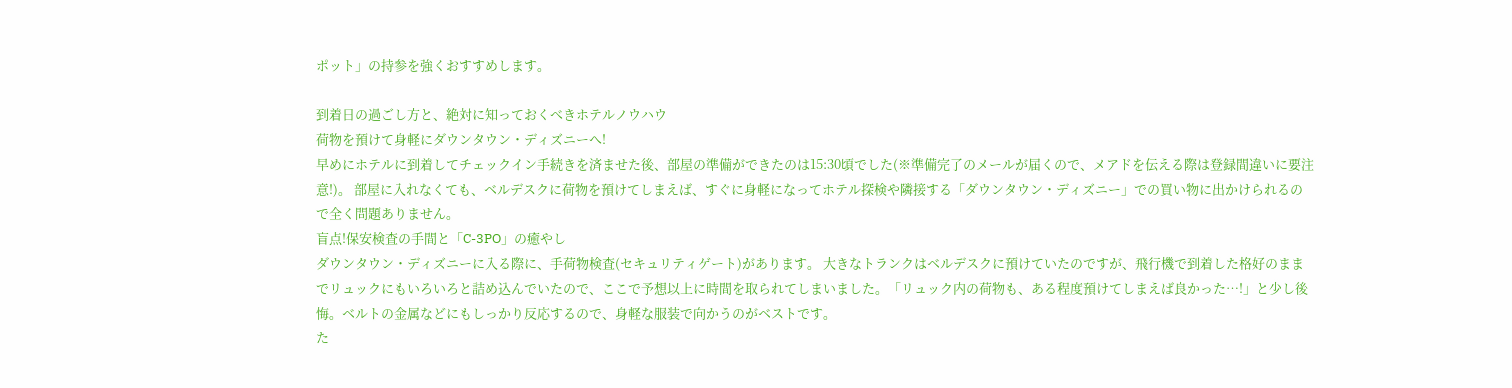ポット」の持参を強くおすすめします。

到着日の過ごし方と、絶対に知っておくべきホテルノウハウ
荷物を預けて身軽にダウンタウン・ディズニーへ!
早めにホテルに到着してチェックイン手続きを済ませた後、部屋の準備ができたのは15:30頃でした(※準備完了のメールが届くので、メアドを伝える際は登録間違いに要注意!)。 部屋に入れなくても、ベルデスクに荷物を預けてしまえば、すぐに身軽になってホテル探検や隣接する「ダウンタウン・ディズニー」での買い物に出かけられるので全く問題ありません。
盲点!保安検査の手間と「C-3PO」の癒やし
ダウンタウン・ディズニーに入る際に、手荷物検査(セキュリティゲート)があります。 大きなトランクはベルデスクに預けていたのですが、飛行機で到着した格好のままでリュックにもいろいろと詰め込んでいたので、ここで予想以上に時間を取られてしまいました。「リュック内の荷物も、ある程度預けてしまえば良かった…!」と少し後悔。ベルトの金属などにもしっかり反応するので、身軽な服装で向かうのがベストです。
た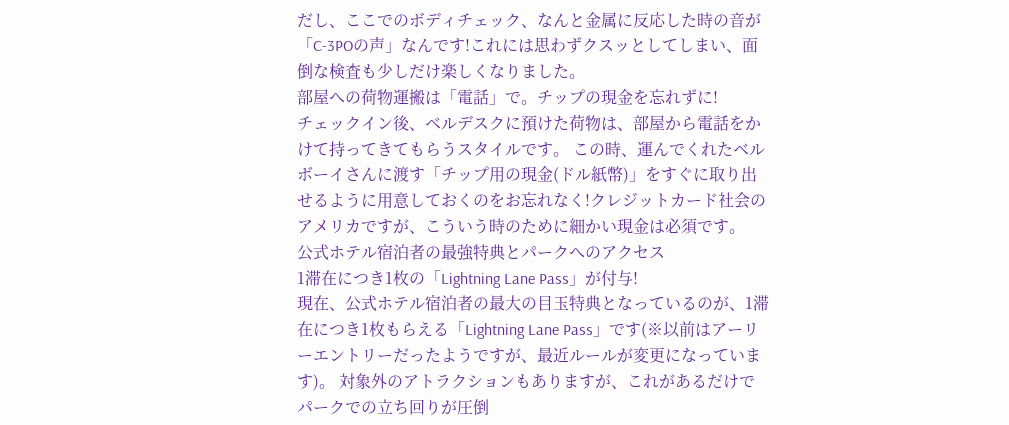だし、ここでのボディチェック、なんと金属に反応した時の音が「C-3POの声」なんです!これには思わずクスッとしてしまい、面倒な検査も少しだけ楽しくなりました。
部屋への荷物運搬は「電話」で。チップの現金を忘れずに!
チェックイン後、ベルデスクに預けた荷物は、部屋から電話をかけて持ってきてもらうスタイルです。 この時、運んでくれたベルボーイさんに渡す「チップ用の現金(ドル紙幣)」をすぐに取り出せるように用意しておくのをお忘れなく!クレジットカード社会のアメリカですが、こういう時のために細かい現金は必須です。
公式ホテル宿泊者の最強特典とパークへのアクセス
1滞在につき1枚の「Lightning Lane Pass」が付与!
現在、公式ホテル宿泊者の最大の目玉特典となっているのが、1滞在につき1枚もらえる「Lightning Lane Pass」です(※以前はアーリーエントリーだったようですが、最近ルールが変更になっています)。 対象外のアトラクションもありますが、これがあるだけでパークでの立ち回りが圧倒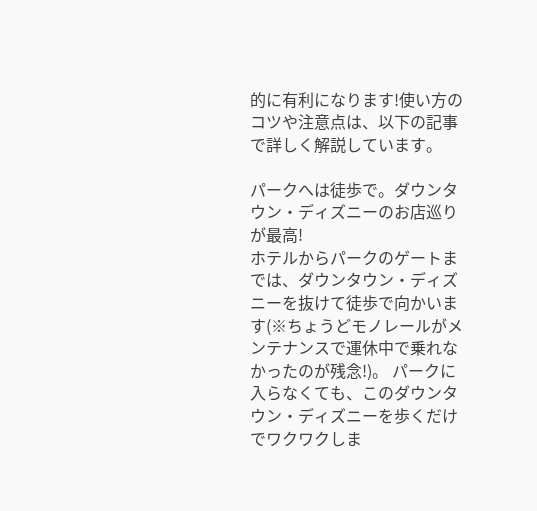的に有利になります!使い方のコツや注意点は、以下の記事で詳しく解説しています。

パークへは徒歩で。ダウンタウン・ディズニーのお店巡りが最高!
ホテルからパークのゲートまでは、ダウンタウン・ディズニーを抜けて徒歩で向かいます(※ちょうどモノレールがメンテナンスで運休中で乗れなかったのが残念!)。 パークに入らなくても、このダウンタウン・ディズニーを歩くだけでワクワクしま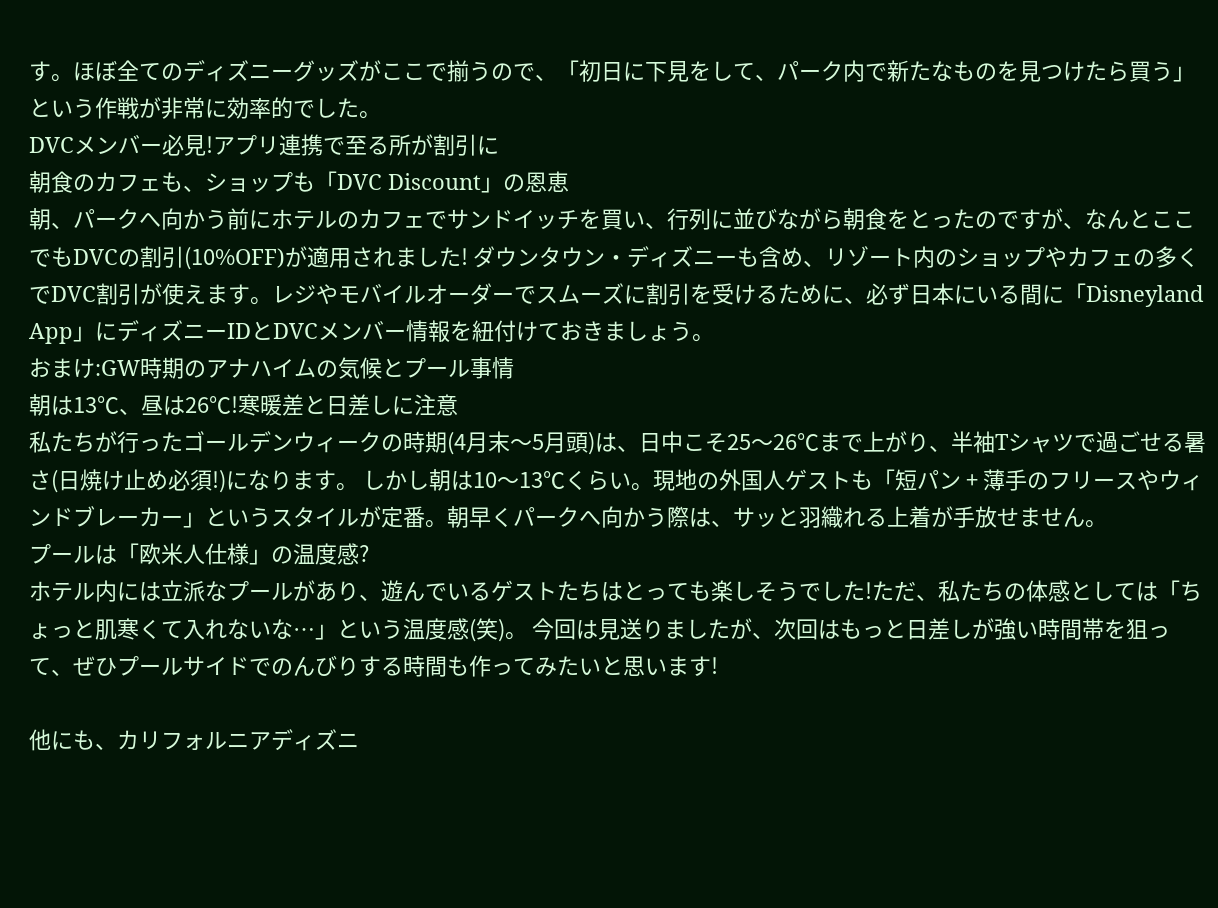す。ほぼ全てのディズニーグッズがここで揃うので、「初日に下見をして、パーク内で新たなものを見つけたら買う」という作戦が非常に効率的でした。
DVCメンバー必見!アプリ連携で至る所が割引に
朝食のカフェも、ショップも「DVC Discount」の恩恵
朝、パークへ向かう前にホテルのカフェでサンドイッチを買い、行列に並びながら朝食をとったのですが、なんとここでもDVCの割引(10%OFF)が適用されました! ダウンタウン・ディズニーも含め、リゾート内のショップやカフェの多くでDVC割引が使えます。レジやモバイルオーダーでスムーズに割引を受けるために、必ず日本にいる間に「Disneyland App」にディズニーIDとDVCメンバー情報を紐付けておきましょう。
おまけ:GW時期のアナハイムの気候とプール事情
朝は13℃、昼は26℃!寒暖差と日差しに注意
私たちが行ったゴールデンウィークの時期(4月末〜5月頭)は、日中こそ25〜26℃まで上がり、半袖Tシャツで過ごせる暑さ(日焼け止め必須!)になります。 しかし朝は10〜13℃くらい。現地の外国人ゲストも「短パン + 薄手のフリースやウィンドブレーカー」というスタイルが定番。朝早くパークへ向かう際は、サッと羽織れる上着が手放せません。
プールは「欧米人仕様」の温度感?
ホテル内には立派なプールがあり、遊んでいるゲストたちはとっても楽しそうでした!ただ、私たちの体感としては「ちょっと肌寒くて入れないな…」という温度感(笑)。 今回は見送りましたが、次回はもっと日差しが強い時間帯を狙って、ぜひプールサイドでのんびりする時間も作ってみたいと思います!

他にも、カリフォルニアディズニ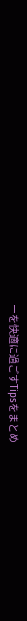ーを快適に過ごすTipsをまとめ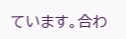ています。合わ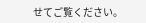せてご覧ください。